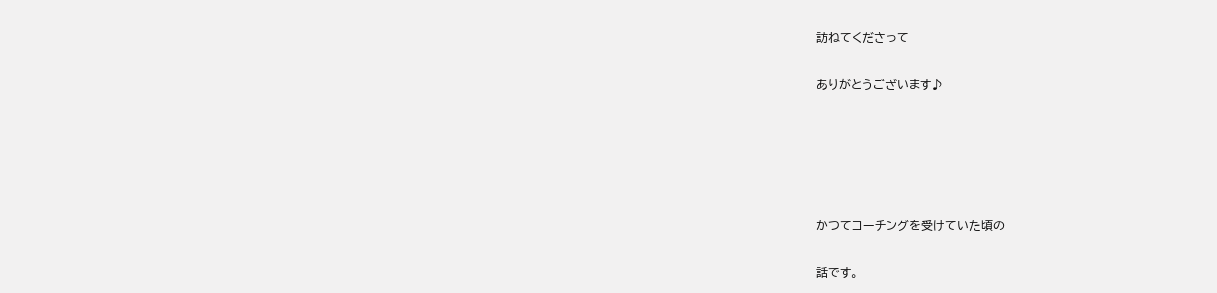訪ねてくださって

ありがとうございます♪





かつてコーチングを受けていた頃の

話です。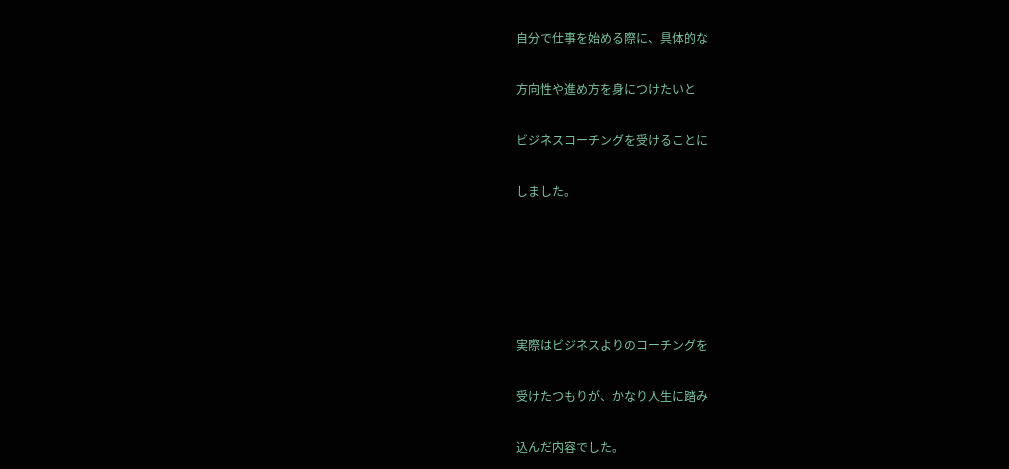自分で仕事を始める際に、具体的な

方向性や進め方を身につけたいと

ビジネスコーチングを受けることに

しました。





実際はビジネスよりのコーチングを

受けたつもりが、かなり人生に踏み

込んだ内容でした。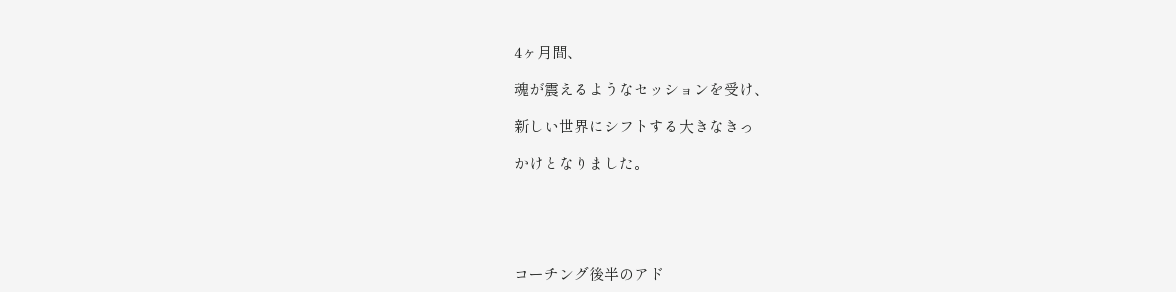4ヶ月間、

魂が震えるようなセッションを受け、

新しい世界にシフトする大きなきっ

かけとなりました。





コーチング後半のアド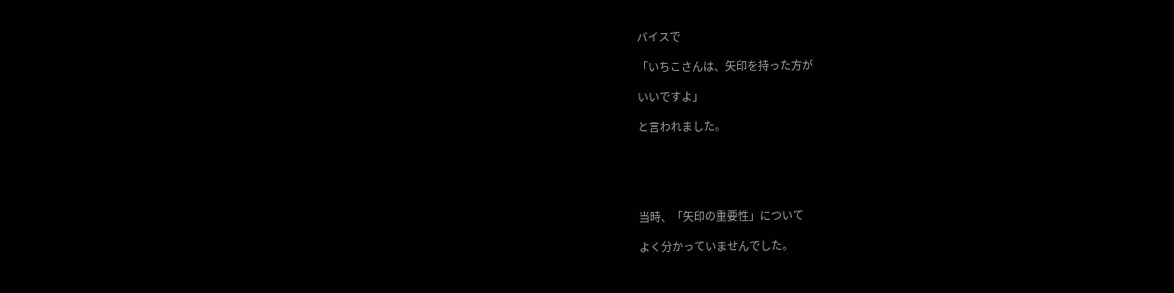バイスで

「いちこさんは、矢印を持った方が

いいですよ」

と言われました。





当時、「矢印の重要性」について

よく分かっていませんでした。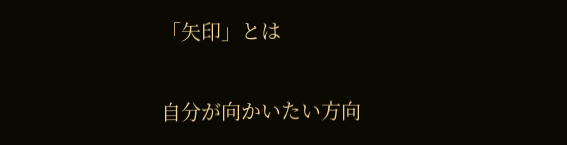「矢印」とは

自分が向かいたい方向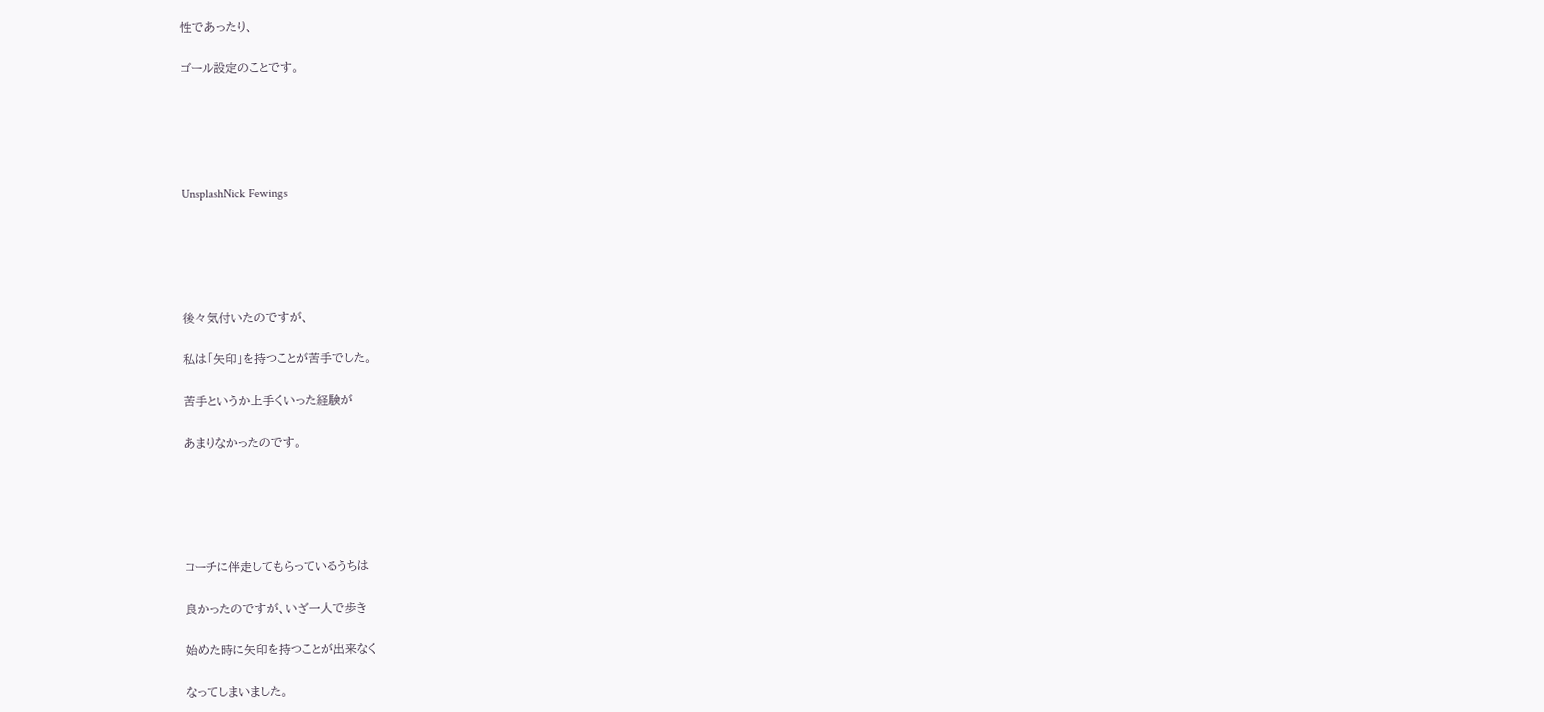性であったり、

ゴール設定のことです。





UnsplashNick Fewings





後々気付いたのですが、

私は「矢印」を持つことが苦手でした。

苦手というか上手くいった経験が

あまりなかったのです。





コーチに伴走してもらっているうちは

良かったのですが、いざ一人で歩き

始めた時に矢印を持つことが出来なく

なってしまいました。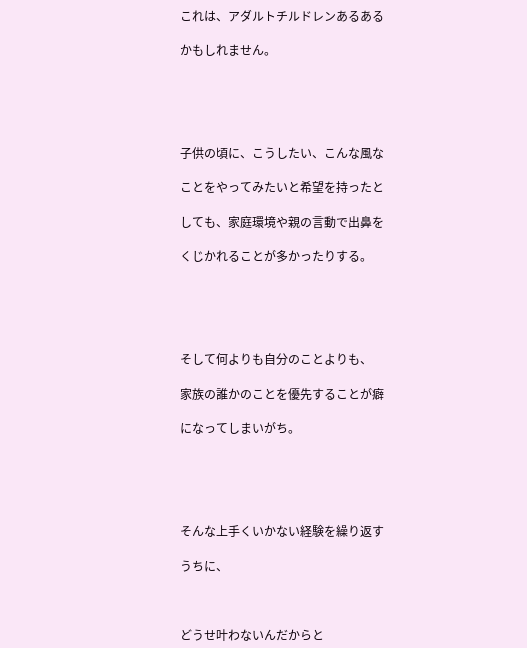これは、アダルトチルドレンあるある

かもしれません。





子供の頃に、こうしたい、こんな風な

ことをやってみたいと希望を持ったと

しても、家庭環境や親の言動で出鼻を

くじかれることが多かったりする。





そして何よりも自分のことよりも、

家族の誰かのことを優先することが癖

になってしまいがち。





そんな上手くいかない経験を繰り返す

うちに、



どうせ叶わないんだからと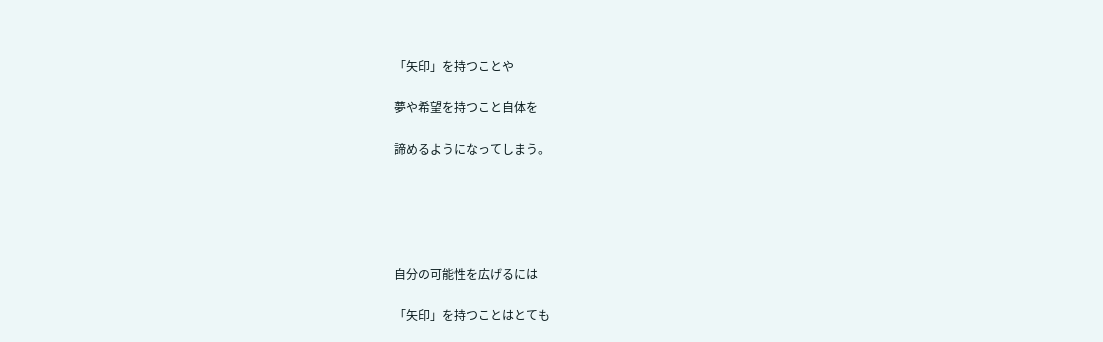「矢印」を持つことや

夢や希望を持つこと自体を

諦めるようになってしまう。





自分の可能性を広げるには

「矢印」を持つことはとても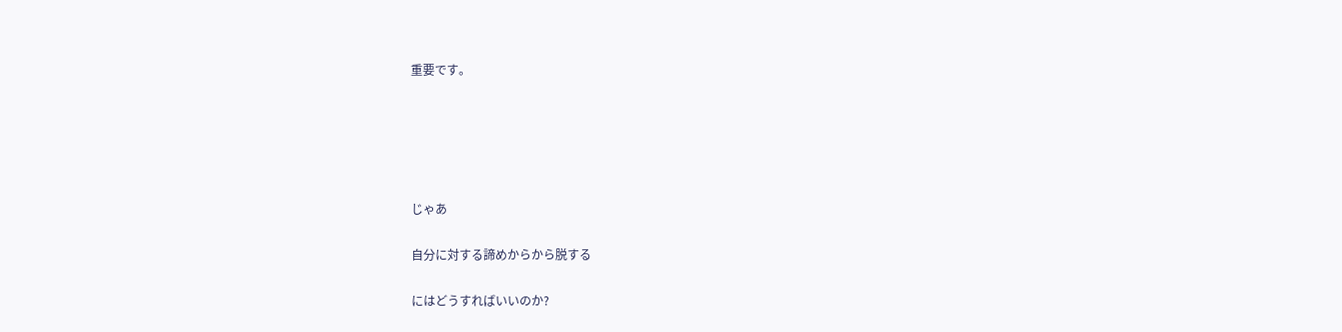重要です。





じゃあ

自分に対する諦めからから脱する

にはどうすればいいのか?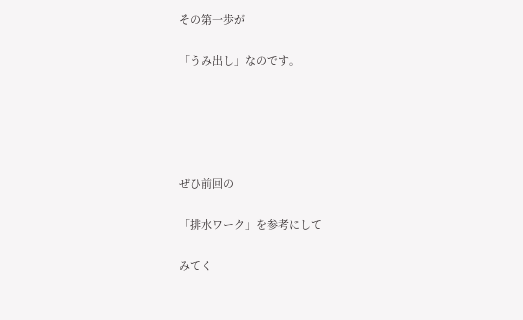その第一歩が

「うみ出し」なのです。





ぜひ前回の

「排水ワーク」を参考にして

みてく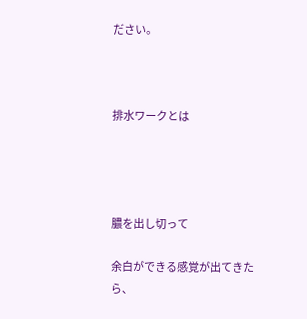ださい。



排水ワークとは




膿を出し切って

余白ができる感覚が出てきたら、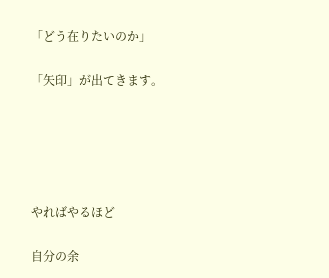「どう在りたいのか」

「矢印」が出てきます。





やればやるほど

自分の余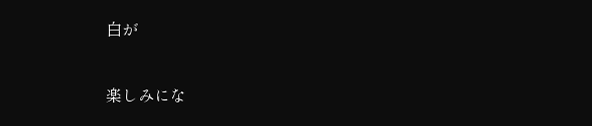白が

楽しみにな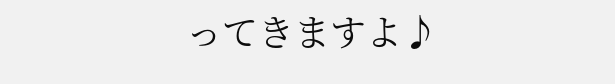ってきますよ♪